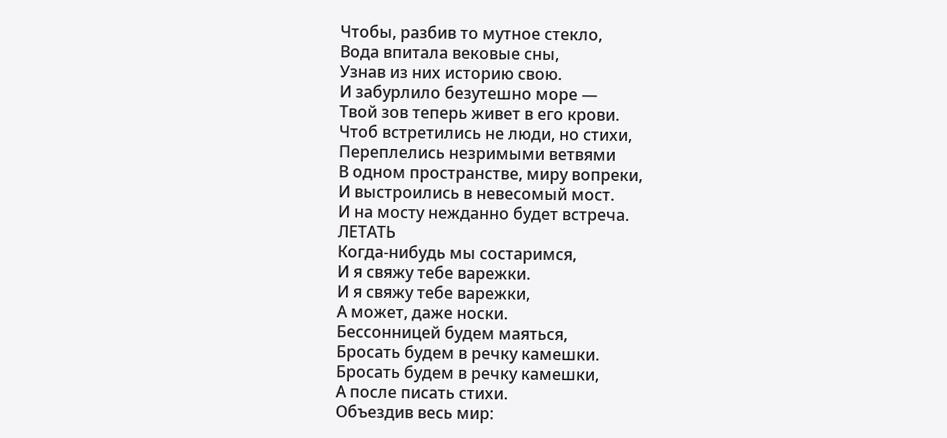Чтобы, разбив то мутное стекло,
Вода впитала вековые сны,
Узнав из них историю свою.
И забурлило безутешно море —
Твой зов теперь живет в его крови.
Чтоб встретились не люди, но стихи,
Переплелись незримыми ветвями
В одном пространстве, миру вопреки,
И выстроились в невесомый мост.
И на мосту нежданно будет встреча.
ЛЕТАТЬ
Когда-нибудь мы состаримся,
И я свяжу тебе варежки.
И я свяжу тебе варежки,
А может, даже носки.
Бессонницей будем маяться,
Бросать будем в речку камешки.
Бросать будем в речку камешки,
А после писать стихи.
Объездив весь мир: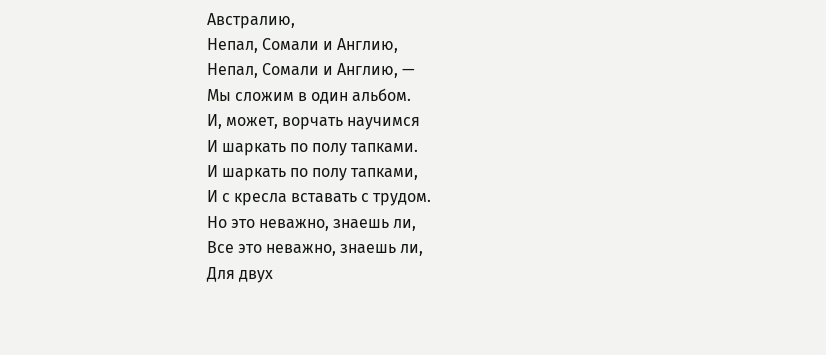Австралию,
Непал, Сомали и Англию,
Непал, Сомали и Англию, —
Мы сложим в один альбом.
И, может, ворчать научимся
И шаркать по полу тапками.
И шаркать по полу тапками,
И с кресла вставать с трудом.
Но это неважно, знаешь ли,
Все это неважно, знаешь ли,
Для двух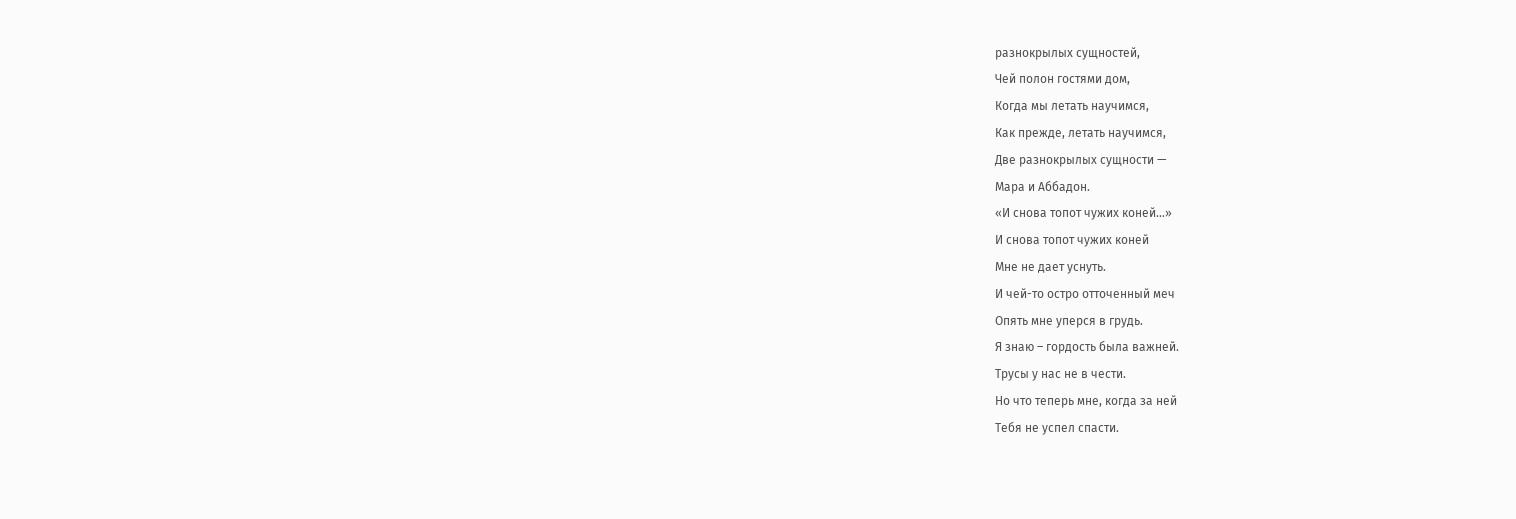разнокрылых сущностей,
Чей полон гостями дом,
Когда мы летать научимся,
Как прежде, летать научимся,
Две разнокрылых сущности —
Мара и Аббадон.
«И снова топот чужих коней…»
И снова топот чужих коней
Мне не дает уснуть.
И чей-то остро отточенный меч
Опять мне уперся в грудь.
Я знаю – гордость была важней.
Трусы у нас не в чести.
Но что теперь мне, когда за ней
Тебя не успел спасти.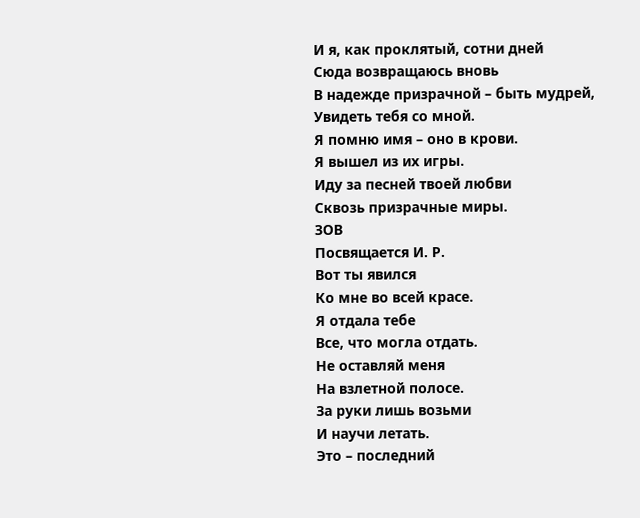И я, как проклятый, сотни дней
Сюда возвращаюсь вновь
В надежде призрачной – быть мудрей,
Увидеть тебя со мной.
Я помню имя – оно в крови.
Я вышел из их игры.
Иду за песней твоей любви
Сквозь призрачные миры.
ЗОВ
Посвящается И. Р.
Вот ты явился
Ко мне во всей красе.
Я отдала тебе
Все, что могла отдать.
Не оставляй меня
На взлетной полосе.
За руки лишь возьми
И научи летать.
Это – последний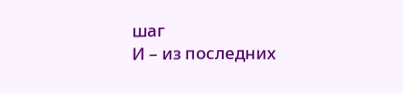шаг
И – из последних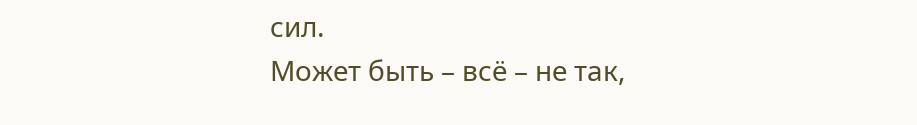сил.
Может быть – всё – не так,